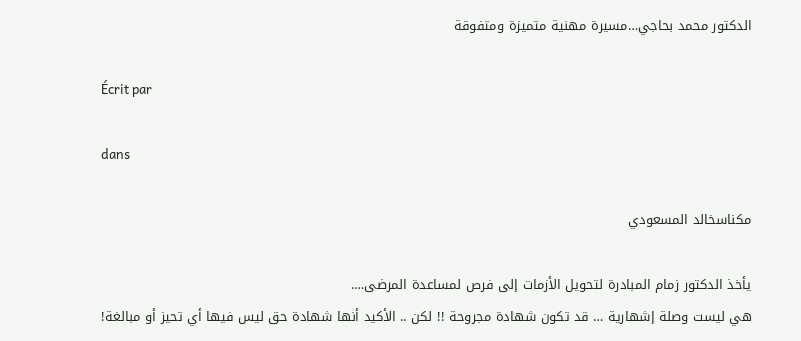الدكتور محمد بحاجي…مسيرة مهنية متميزة ومتفوقة

Écrit par

dans

مكناسخالد المسعودي

يأخذ الدكتور زمام المبادرة لتحويل الأزمات إلى فرص لمساعدة المرضى….
هي ليست وصلة إشهارية … قد تكون شهادة مجروحة !! لكن .. الأكيد أنها شهادة حق ليس فيها أي تحيز أو مبالغة!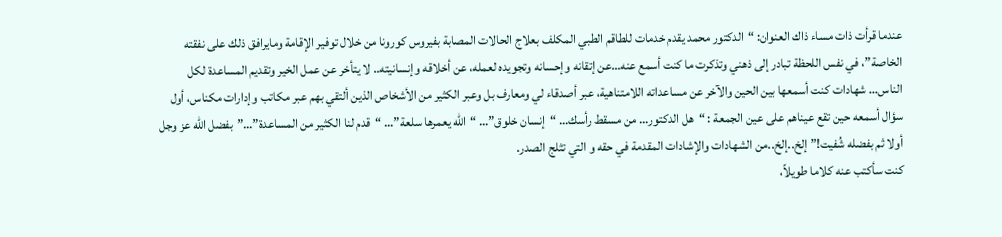عندما قرأت ذات مساء ذاك العنوان: “الدكتور محمد يقدم خدمات للطاقم الطبي المكلف بعلاج الحالات المصابة بفيروس كورونا من خلال توفير الإقامة ومايرافق ذلك على نفقته الخاصة”، في نفس اللحظة تبادر إلى ذهني وتذكرت ما كنت أسمع عنه…عن إتقانه وإحسانه وتجويده لعمله، عن أخلاقه وإنسانيته.. لا يتأخر عن عمل الخير وتقديم المساعدة لكل الناس… شهادات كنت أسمعها بين الحين والآخر عن مساعداته اللامتناهية، عبر أصدقاء لي ومعارف بل وعبر الكثير من الأشخاص الذين ألتقي بهم عبر مكاتب وإدارات مكناس، أول سؤال أسمعه حين تقع عيناهم على عين الجمعة : “هل الدكتور… من مسقط رأسك… “إنسان خلوق”… “الله يعمرها سلعة”… “قدم لنا الكثير من المساعدة”…”بفضل الله عز وجل أولا ثم بفضله شُفيت!” إلخ..إلخ..من الشهادات والإشادات المقدمة في حقه و التي تثلج الصدر.
كنت سأكتب عنه كلاما طويلاً،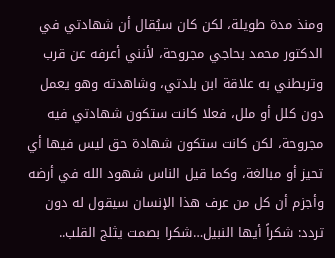ومنذ مدة طويلة، لكن كان سيُقال أن شهادتي في الدكتور محمد بحاجي مجروحة، لأنني أعرفه عن قرب وتربطني به علاقة ابن بلدتي، وشاهدته وهو يعمل دون كلل أو ملل، فعلا كانت ستكون شهادتي فيه مجروحة، لكن كانت ستكون شهادة حق ليس فيها أي تحيز أو مبالغة، وكما قيل الناس شهود الله في أرضه وأجزم أن كل من عرف هذا الإنسان سيقول له دون تردد: شكراً أيها النبيل…شكرا بصمت يثلج القلب..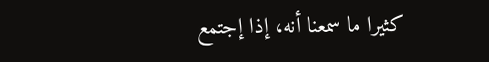كثيرا ما سمعنا أنه، إذا إجتمع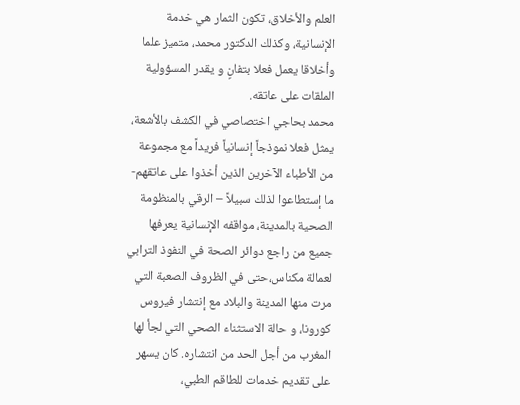العلم والأخلاق، تكون الثمار هي خدمة الإنسانية، وكذلك الدكتور محمد، متميز علما وأخلاقا يعمل فعلا بتفانٍ و يقدر المسؤولية الملقات على عاتقه.
محمد بحاجي اختصاصي في الكشف بالأشعة، يمثل فعلا نموذجاً إنسانياً فريداً مع مجموعة من الأطباء الآخرين الذين أخذوا على عاتقهم- ما إستطاعوا لذلك سبيلاً – الرقي بالمنظومة الصحية بالمدينة، مواقفه الإنسانية يعرفها جميع من راجع دوائر الصحة في النفوذ الترابي لعمالة مكناس،حتى في الظروف الصعبة التي مرت منها المدينة والبلاد مع إنتشار فيروس كورونا، و حالة الاستثناء الصحي التي لجأ لها المغرب من أجل الحد من انتشاره. كان يسهر على تقديم خدمات للطاقم الطبي،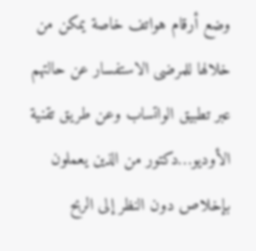وضع أرقام هواتف خاصة يمكن من خلالها للمرضى الاستفسار عن حالتهم عبر تطبيق الواتساب وعن طريق تقنية الأوديو…دكتور من الذين يعملون بإخلاص دون النظر إلى الربح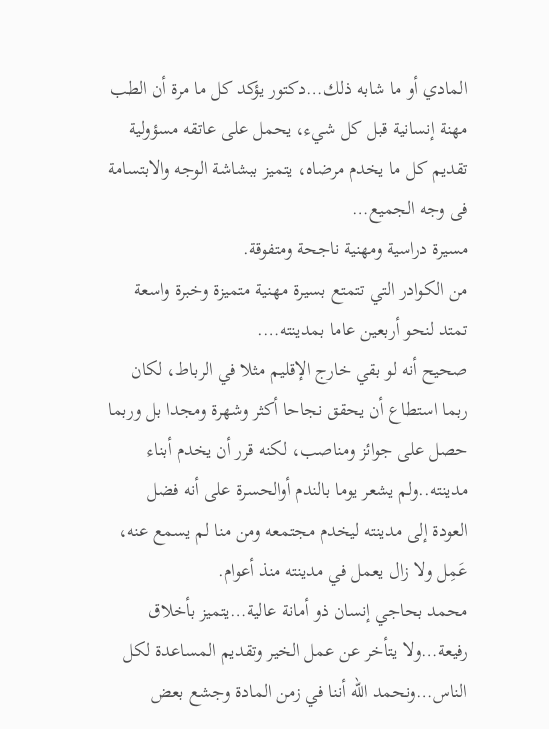المادي أو ما شابه ذلك…دكتور يؤكد كل ما مرة أن الطب مهنة إنسانية قبل كل شيء، يحمل على عاتقه مسؤولية تقديم كل ما يخدم مرضاه، يتميز ببشاشة الوجه والابتسامة فى وجه الجميع…
مسيرة دراسية ومهنية ناجحة ومتفوقة.
من الكوادر التي تتمتع بسيرة مهنية متميزة وخبرة واسعة تمتد لنحو أربعين عاما بمدينته….
صحيح أنه لو بقي خارج الإقليم مثلا في الرباط، لكان ربما استطاع أن يحقق نجاحا أكثر وشهرة ومجدا بل وربما حصل على جوائز ومناصب، لكنه قرر أن يخدم أبناء مدينته..ولم يشعر يوما بالندم أوالحسرة على أنه فضل العودة إلى مدينته ليخدم مجتمعه ومن منا لم يسمع عنه، عَمِل ولا زال يعمل في مدينته منذ أعوام.
محمد بحاجي إنسان ذو أمانة عالية…يتميز بأخلاق رفيعة…ولا يتأخر عن عمل الخير وتقديم المساعدة لكل الناس…ونحمد الله أننا في زمن المادة وجشع بعض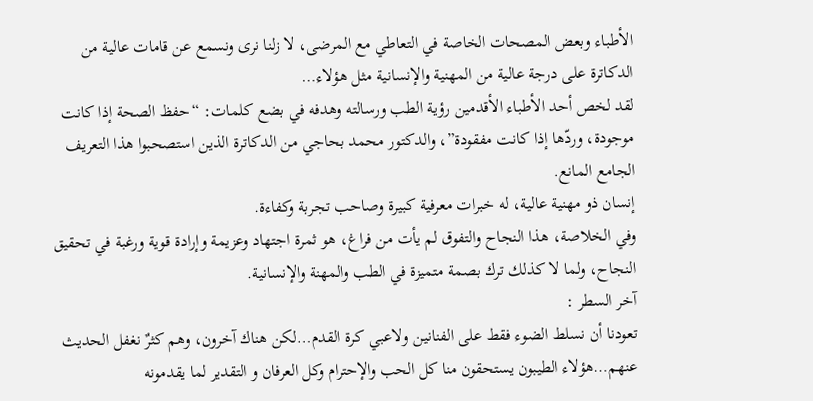الأطباء وبعض المصحات الخاصة في التعاطي مع المرضى، لا زلنا نرى ونسمع عن قامات عالية من الدكاترة على درجة عالية من المهنية والإنسانية مثل هؤلاء…
لقد لخص أحد الأطباء الأقدمين رؤية الطب ورسالته وهدفه في بضع كلمات: “حفظ الصحة إذا كانت موجودة، وردّها إذا كانت مفقودة”، والدكتور محمد بحاجي من الدكاترة الذين استصحبوا هذا التعريف الجامع المانع.
إنسان ذو مهنية عالية، له خبرات معرفية كبيرة وصاحب تجربة وكفاءة.
وفي الخلاصة، هذا النجاح والتفوق لم يأت من فراغ، هو ثمرة اجتهاد وعزيمة وإرادة قوية ورغبة في تحقيق النجاح، ولما لا كذلك ترك بصمة متميزة في الطب والمهنة والإنسانية.
آخر السطر :
تعودنا أن نسلط الضوء فقط على الفنانين ولاعبي كرة القدم…لكن هناك آخرون، وهم كثرٌ نغفل الحديث عنهم…هؤلاء الطيبون يستحقون منا كل الحب والإحترام وكل العرفان و التقدير لما يقدمونه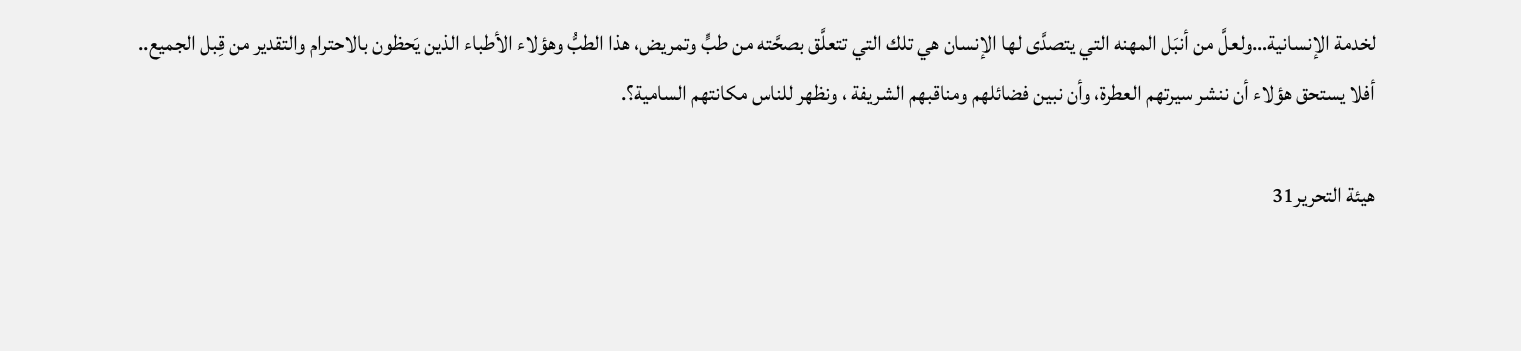لخدمة الإنسانية…ولعلَّ من أنبَل المهنه التي يتصدَّى لها الإنسان هي تلك التي تتعلَّق بصحَّته من طبٍّ وتمريض، هذا الطبُّ وهؤلاء الأطباء الذين يَحظون بالاحترام والتقدير من قِبل الجميع..
أفلا يستحق هؤلاء أن ننشر سيرتهم العطرة، وأن نبين فضائلهم ومناقبهم الشريفة ، ونظهر للناس مكانتهم السامية؟.

هيئة التحرير31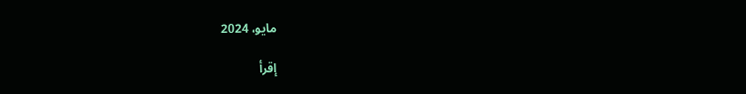مايو، 2024

إقرأ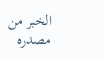الخبر من مصدره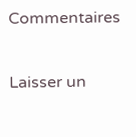Commentaires

Laisser un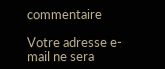commentaire

Votre adresse e-mail ne sera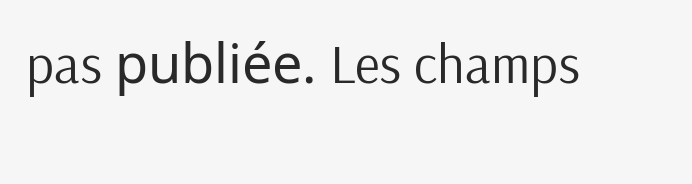pas publiée. Les champs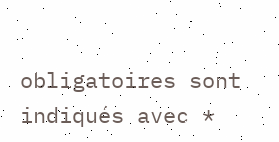obligatoires sont indiqués avec *